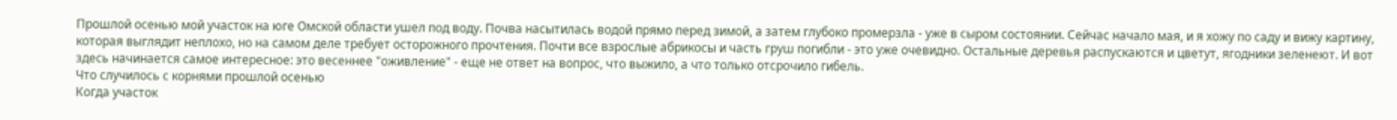Прошлой осенью мой участок на юге Омской области ушел под воду. Почва насытилась водой прямо перед зимой, а затем глубоко промерзла - уже в сыром состоянии. Сейчас начало мая, и я хожу по саду и вижу картину, которая выглядит неплохо, но на самом деле требует осторожного прочтения. Почти все взрослые абрикосы и часть груш погибли - это уже очевидно. Остальные деревья распускаются и цветут, ягодники зеленеют. И вот здесь начинается самое интересное: это весеннее "оживление" - еще не ответ на вопрос, что выжило, а что только отсрочило гибель.
Что случилось с корнями прошлой осенью
Когда участок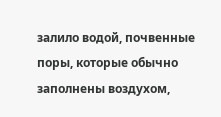залило водой, почвенные поры, которые обычно заполнены воздухом,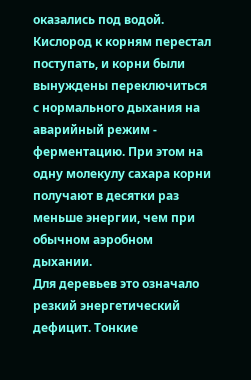оказались под водой. Кислород к корням перестал поступать, и корни были вынуждены переключиться с нормального дыхания на аварийный режим - ферментацию. При этом на одну молекулу сахара корни получают в десятки раз меньше энергии, чем при обычном аэробном дыхании.
Для деревьев это означало резкий энергетический дефицит. Тонкие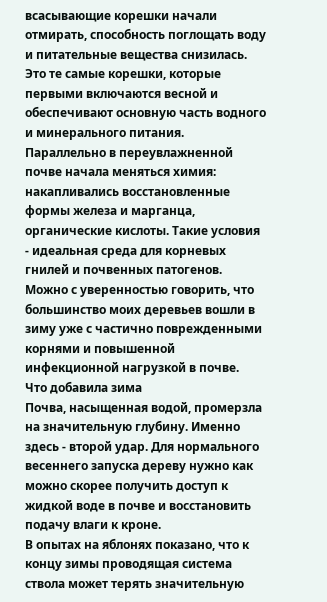всасывающие корешки начали отмирать, способность поглощать воду и питательные вещества снизилась. Это те самые корешки, которые первыми включаются весной и обеспечивают основную часть водного и минерального питания.
Параллельно в переувлажненной почве начала меняться химия: накапливались восстановленные формы железа и марганца, органические кислоты. Такие условия - идеальная среда для корневых гнилей и почвенных патогенов. Можно с уверенностью говорить, что большинство моих деревьев вошли в зиму уже с частично поврежденными корнями и повышенной инфекционной нагрузкой в почве.
Что добавила зима
Почва, насыщенная водой, промерзла на значительную глубину. Именно здесь - второй удар. Для нормального весеннего запуска дереву нужно как можно скорее получить доступ к жидкой воде в почве и восстановить подачу влаги к кроне.
В опытах на яблонях показано, что к концу зимы проводящая система ствола может терять значительную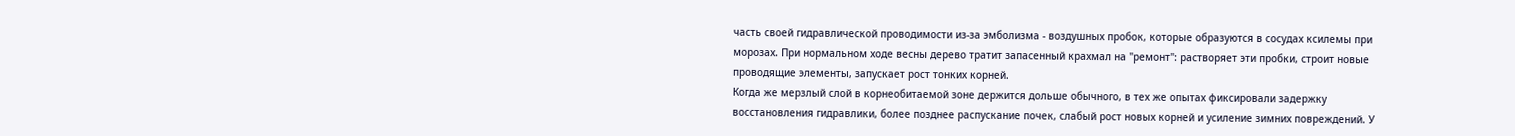часть своей гидравлической проводимости из-за эмболизма - воздушных пробок, которые образуются в сосудах ксилемы при морозах. При нормальном ходе весны дерево тратит запасенный крахмал на "ремонт": растворяет эти пробки, строит новые проводящие элементы, запускает рост тонких корней.
Когда же мерзлый слой в корнеобитаемой зоне держится дольше обычного, в тех же опытах фиксировали задержку восстановления гидравлики, более позднее распускание почек, слабый рост новых корней и усиление зимних повреждений. У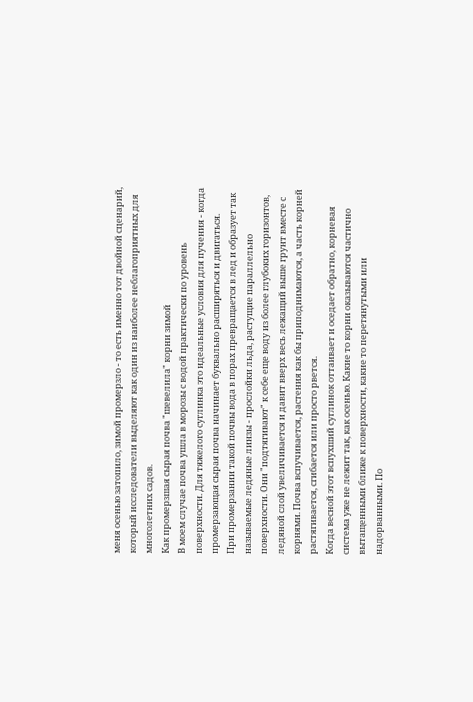меня осенью затопило, зимой промерзло - то есть именно тот двойной сценарий, который исследователи выделяют как один из наиболее неблагоприятных для многолетних садов.
Как промерзшая сырая почва "шевелила" корни зимой
В моем случае почва ушла в морозы с водой практически по уровень поверхности. Для тяжелого суглинка это идеальные условия для пучения - когда промерзающая сырая почва начинает буквально расширяться и двигаться.
При промерзании такой почвы вода в порах превращается в лед и образует так называемые ледяные линзы - прослойки льда, растущие параллельно поверхности. Они "подтягивают" к себе еще воду из более глубоких горизонтов, ледяной слой увеличивается и давит вверх весь лежащий выше грунт вместе с корнями. Почва вспучивается, растения как бы приподнимаются, а часть корней растягивается, сгибается или просто рвется.
Когда весной этот вспухший суглинок оттаивает и оседает обратно, корневая система уже не лежит так, как осенью. Какие то корни оказываются частично вытащенными ближе к поверхности, какие то перетянутыми или надорванными. По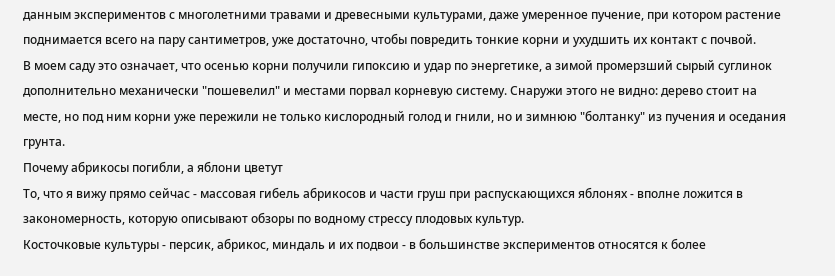данным экспериментов с многолетними травами и древесными культурами, даже умеренное пучение, при котором растение поднимается всего на пару сантиметров, уже достаточно, чтобы повредить тонкие корни и ухудшить их контакт с почвой.
В моем саду это означает, что осенью корни получили гипоксию и удар по энергетике, а зимой промерзший сырый суглинок дополнительно механически "пошевелил" и местами порвал корневую систему. Снаружи этого не видно: дерево стоит на месте, но под ним корни уже пережили не только кислородный голод и гнили, но и зимнюю "болтанку" из пучения и оседания грунта.
Почему абрикосы погибли, а яблони цветут
То, что я вижу прямо сейчас - массовая гибель абрикосов и части груш при распускающихся яблонях - вполне ложится в закономерность, которую описывают обзоры по водному стрессу плодовых культур.
Косточковые культуры - персик, абрикос, миндаль и их подвои - в большинстве экспериментов относятся к более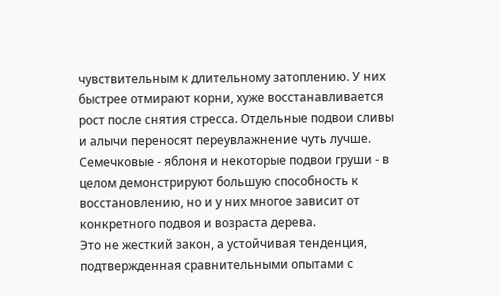чувствительным к длительному затоплению. У них быстрее отмирают корни, хуже восстанавливается рост после снятия стресса. Отдельные подвои сливы и алычи переносят переувлажнение чуть лучше.
Семечковые - яблоня и некоторые подвои груши - в целом демонстрируют большую способность к восстановлению, но и у них многое зависит от конкретного подвоя и возраста дерева.
Это не жесткий закон, а устойчивая тенденция, подтвержденная сравнительными опытами с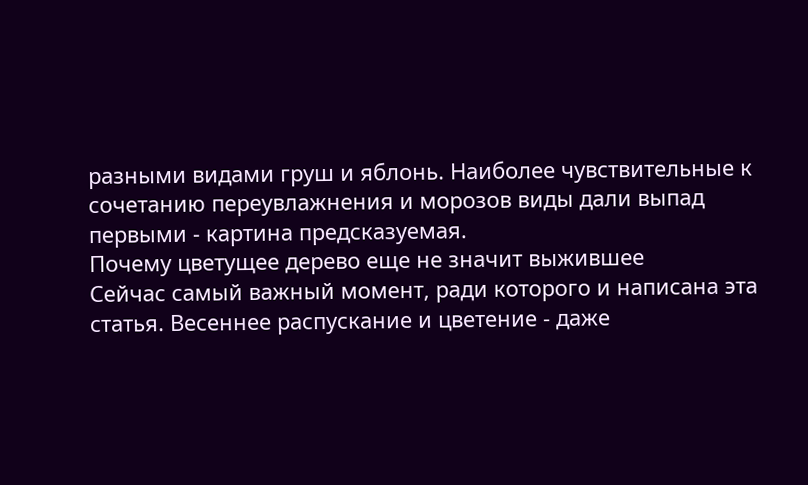разными видами груш и яблонь. Наиболее чувствительные к сочетанию переувлажнения и морозов виды дали выпад первыми - картина предсказуемая.
Почему цветущее дерево еще не значит выжившее
Сейчас самый важный момент, ради которого и написана эта статья. Весеннее распускание и цветение - даже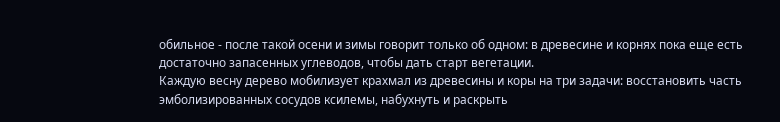обильное - после такой осени и зимы говорит только об одном: в древесине и корнях пока еще есть достаточно запасенных углеводов, чтобы дать старт вегетации.
Каждую весну дерево мобилизует крахмал из древесины и коры на три задачи: восстановить часть эмболизированных сосудов ксилемы, набухнуть и раскрыть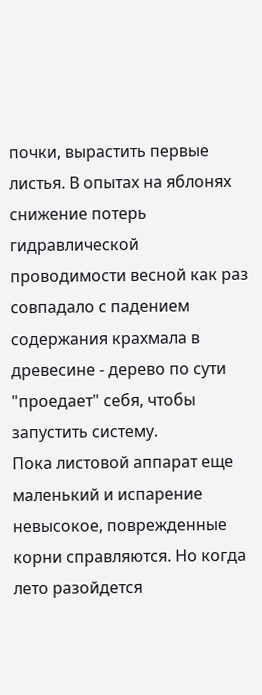почки, вырастить первые листья. В опытах на яблонях снижение потерь гидравлической проводимости весной как раз совпадало с падением содержания крахмала в древесине - дерево по сути "проедает" себя, чтобы запустить систему.
Пока листовой аппарат еще маленький и испарение невысокое, поврежденные корни справляются. Но когда лето разойдется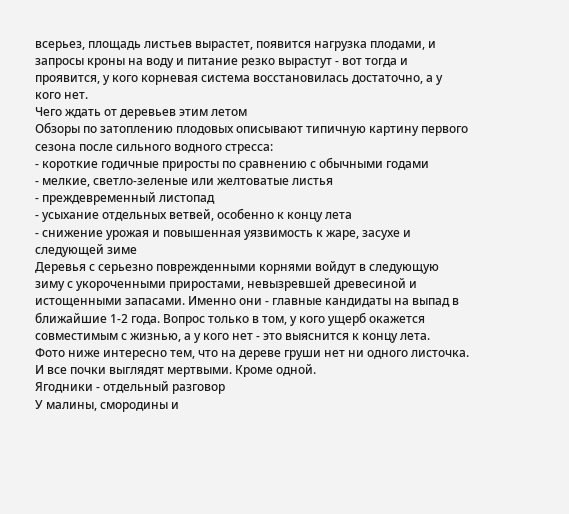всерьез, площадь листьев вырастет, появится нагрузка плодами, и запросы кроны на воду и питание резко вырастут - вот тогда и проявится, у кого корневая система восстановилась достаточно, а у кого нет.
Чего ждать от деревьев этим летом
Обзоры по затоплению плодовых описывают типичную картину первого сезона после сильного водного стресса:
- короткие годичные приросты по сравнению с обычными годами
- мелкие, светло-зеленые или желтоватые листья
- преждевременный листопад
- усыхание отдельных ветвей, особенно к концу лета
- снижение урожая и повышенная уязвимость к жаре, засухе и следующей зиме
Деревья с серьезно поврежденными корнями войдут в следующую зиму с укороченными приростами, невызревшей древесиной и истощенными запасами. Именно они - главные кандидаты на выпад в ближайшие 1-2 года. Вопрос только в том, у кого ущерб окажется совместимым с жизнью, а у кого нет - это выяснится к концу лета.
Фото ниже интересно тем, что на дереве груши нет ни одного листочка. И все почки выглядят мертвыми. Кроме одной.
Ягодники - отдельный разговор
У малины, смородины и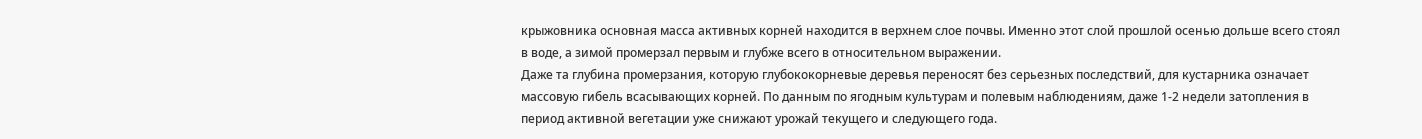крыжовника основная масса активных корней находится в верхнем слое почвы. Именно этот слой прошлой осенью дольше всего стоял в воде, а зимой промерзал первым и глубже всего в относительном выражении.
Даже та глубина промерзания, которую глубококорневые деревья переносят без серьезных последствий, для кустарника означает массовую гибель всасывающих корней. По данным по ягодным культурам и полевым наблюдениям, даже 1-2 недели затопления в период активной вегетации уже снижают урожай текущего и следующего года.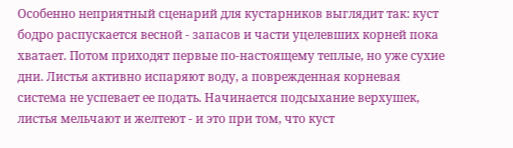Особенно неприятный сценарий для кустарников выглядит так: куст бодро распускается весной - запасов и части уцелевших корней пока хватает. Потом приходят первые по-настоящему теплые, но уже сухие дни. Листья активно испаряют воду, а поврежденная корневая система не успевает ее подать. Начинается подсыхание верхушек, листья мельчают и желтеют - и это при том, что куст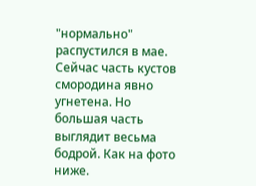"нормально" распустился в мае.
Сейчас часть кустов смородина явно угнетена. Но большая часть выглядит весьма бодрой. Как на фото ниже.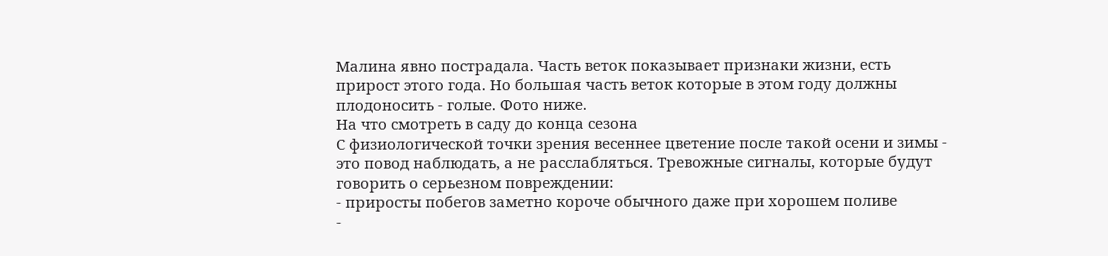Малина явно пострадала. Часть веток показывает признаки жизни, есть прирост этого года. Но большая часть веток которые в этом году должны плодоносить - голые. Фото ниже.
На что смотреть в саду до конца сезона
С физиологической точки зрения весеннее цветение после такой осени и зимы - это повод наблюдать, а не расслабляться. Тревожные сигналы, которые будут говорить о серьезном повреждении:
- приросты побегов заметно короче обычного даже при хорошем поливе
-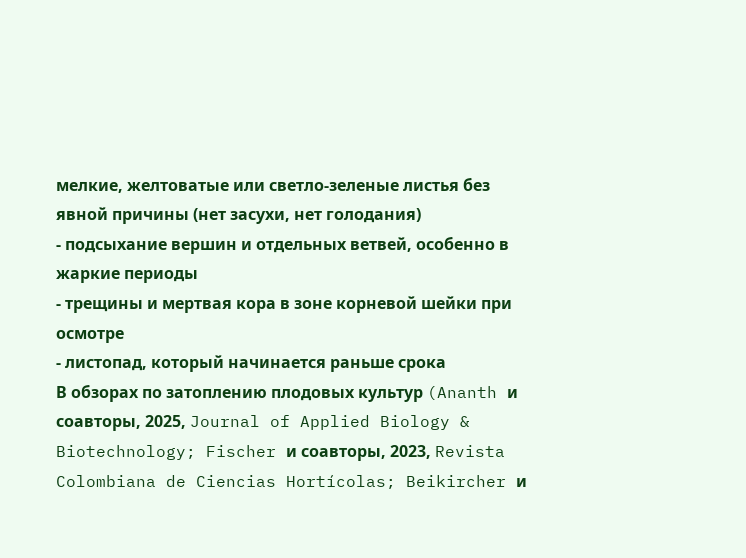мелкие, желтоватые или светло-зеленые листья без явной причины (нет засухи, нет голодания)
- подсыхание вершин и отдельных ветвей, особенно в жаркие периоды
- трещины и мертвая кора в зоне корневой шейки при осмотре
- листопад, который начинается раньше срока
В обзорах по затоплению плодовых культур (Ananth и соавторы, 2025, Journal of Applied Biology & Biotechnology; Fischer и соавторы, 2023, Revista Colombiana de Ciencias Hortícolas; Beikircher и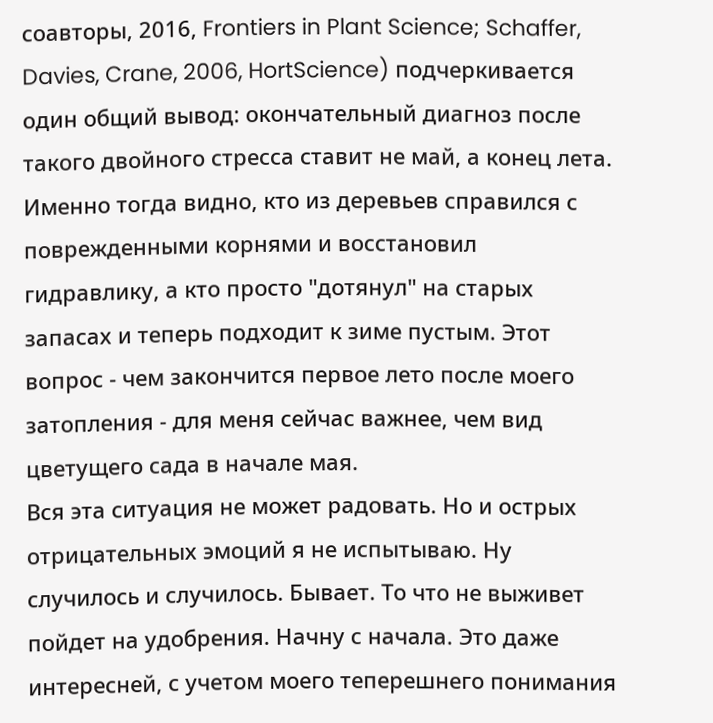соавторы, 2016, Frontiers in Plant Science; Schaffer, Davies, Crane, 2006, HortScience) подчеркивается один общий вывод: окончательный диагноз после такого двойного стресса ставит не май, а конец лета.
Именно тогда видно, кто из деревьев справился с поврежденными корнями и восстановил гидравлику, а кто просто "дотянул" на старых запасах и теперь подходит к зиме пустым. Этот вопрос - чем закончится первое лето после моего затопления - для меня сейчас важнее, чем вид цветущего сада в начале мая.
Вся эта ситуация не может радовать. Но и острых отрицательных эмоций я не испытываю. Ну случилось и случилось. Бывает. То что не выживет пойдет на удобрения. Начну с начала. Это даже интересней, с учетом моего теперешнего понимания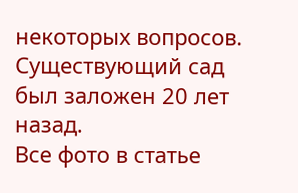некоторых вопросов. Существующий сад был заложен 20 лет назад.
Все фото в статье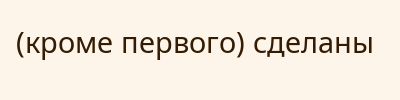(кроме первого) сделаны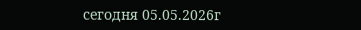сегодня 05.05.2026г